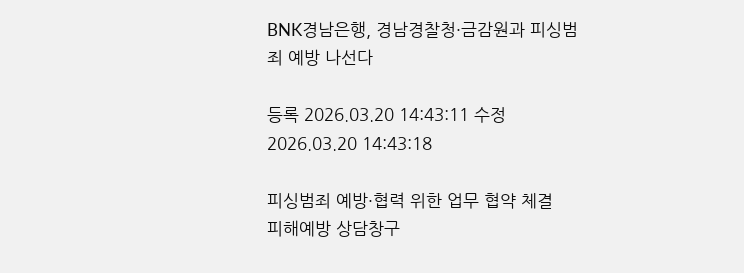BNK경남은행, 경남경찰청·금감원과 피싱범죄 예방 나선다

등록 2026.03.20 14:43:11 수정 2026.03.20 14:43:18

피싱범죄 예방·협력 위한 업무 협약 체결
피해예방 상담창구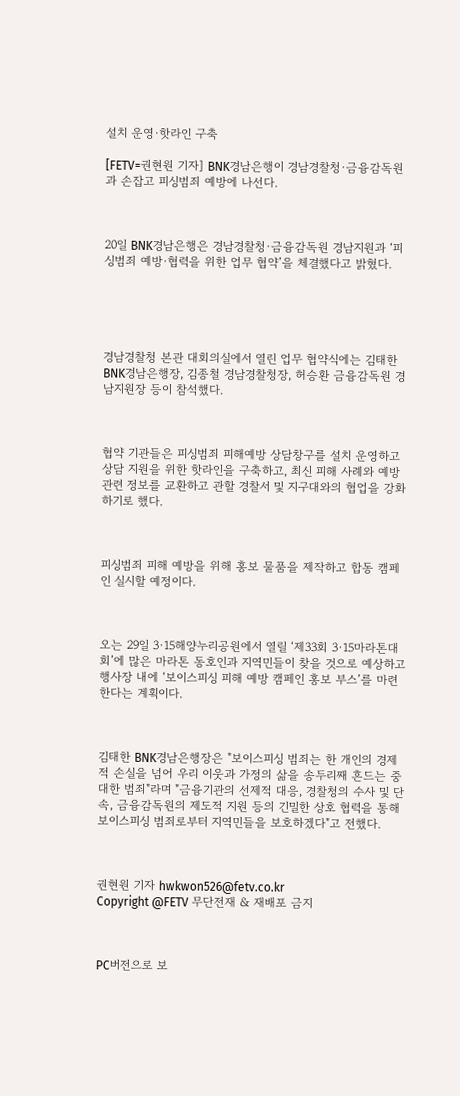설치 운영·핫라인 구축

[FETV=권현원 기자] BNK경남은행이 경남경찰청·금융감독원과 손잡고 피싱범죄 예방에 나선다.



20일 BNK경남은행은 경남경찰청·금융감독원 경남지원과 ‘피싱범죄 예방·협력을 위한 업무 협약’을 체결했다고 밝혔다.





경남경찰청 본관 대회의실에서 열린 업무 협약식에는 김태한 BNK경남은행장, 김종철 경남경찰청장, 허승환 금융감독원 경남지원장 등이 참석했다.



협약 기관들은 피싱범죄 피해예방 상담창구를 설치 운영하고 상담 지원을 위한 핫라인을 구축하고, 최신 피해 사례와 예방 관련 정보를 교환하고 관할 경찰서 및 지구대와의 협업을 강화하기로 했다.



피싱범죄 피해 예방을 위해 홍보 물품을 제작하고 합동 캠페인 실시할 예정이다.



오는 29일 3·15해양누리공원에서 열릴 ‘제33회 3·15마라톤대회’에 많은 마라톤 동호인과 지역민들이 찾을 것으로 예상하고 행사장 내에 ‘보이스피싱 피해 예방 캠페인 홍보 부스’를 마련한다는 계획이다.



김태한 BNK경남은행장은 "보이스피싱 범죄는 한 개인의 경제적 손실을 넘어 우리 이웃과 가정의 삶을 송두리째 흔드는 중대한 범죄"라며 "금융기관의 선제적 대응, 경찰청의 수사 및 단속, 금융감독원의 제도적 지원 등의 긴밀한 상호 협력을 통해 보이스피싱 범죄로부터 지역민들을 보호하겠다"고 전했다.



권현원 기자 hwkwon526@fetv.co.kr
Copyright @FETV 무단전재 & 재배포 금지



PC버전으로 보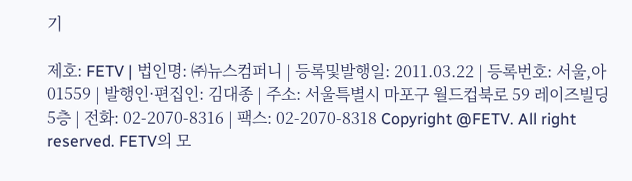기

제호: FETV | 법인명: ㈜뉴스컴퍼니 | 등록및발행일: 2011.03.22 | 등록번호: 서울,아01559 | 발행인·편집인: 김대종 | 주소: 서울특별시 마포구 월드컵북로 59 레이즈빌딩 5층 | 전화: 02-2070-8316 | 팩스: 02-2070-8318 Copyright @FETV. All right reserved. FETV의 모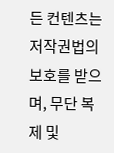든 컨텐츠는 저작권법의 보호를 받으며, 무단 복제 및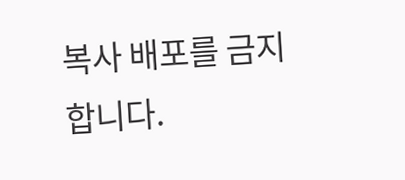복사 배포를 금지합니다.